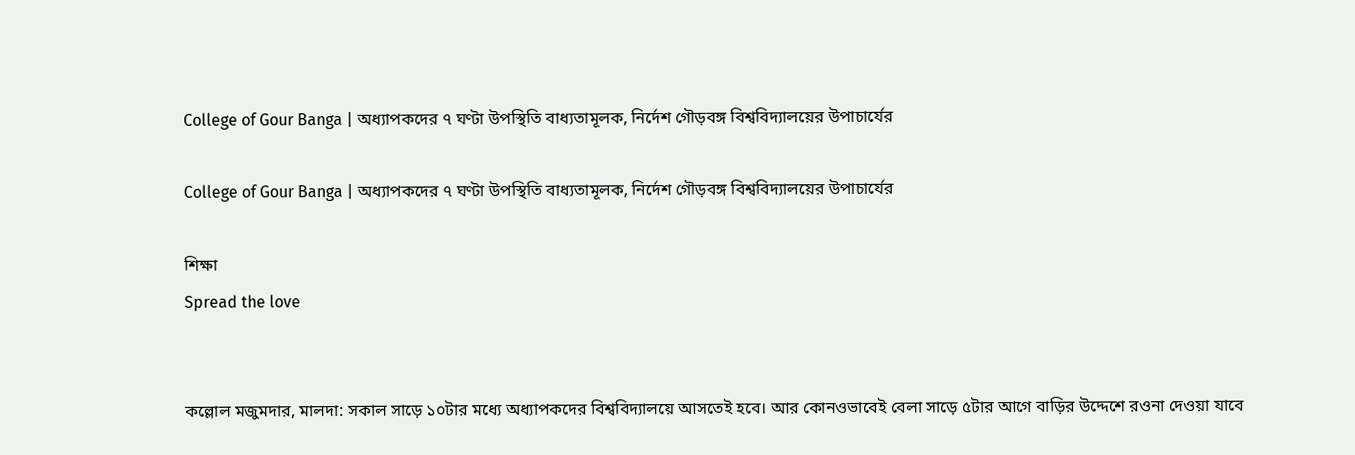College of Gour Banga | অধ্যাপকদের ৭ ঘণ্টা উপস্থিতি বাধ্যতামূলক, নির্দেশ গৌড়বঙ্গ বিশ্ববিদ্যালয়ের উপাচার্যের

College of Gour Banga | অধ্যাপকদের ৭ ঘণ্টা উপস্থিতি বাধ্যতামূলক, নির্দেশ গৌড়বঙ্গ বিশ্ববিদ্যালয়ের উপাচার্যের

শিক্ষা
Spread the love


কল্লোল মজুমদার, মালদা: সকাল সাড়ে ১০টার মধ্যে অধ্যাপকদের বিশ্ববিদ্যালয়ে আসতেই হবে। আর কোনওভাবেই বেলা সাড়ে ৫টার আগে বাড়ির উদ্দেশে রওনা দেওয়া যাবে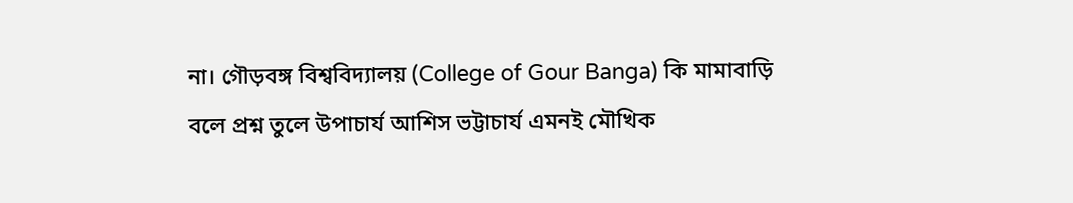না। গৌড়বঙ্গ বিশ্ববিদ্যালয় (College of Gour Banga) কি মামাবাড়ি বলে প্রশ্ন তুলে উপাচার্য আশিস ভট্টাচার্য এমনই মৌখিক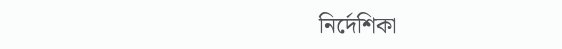নির্দেশিকা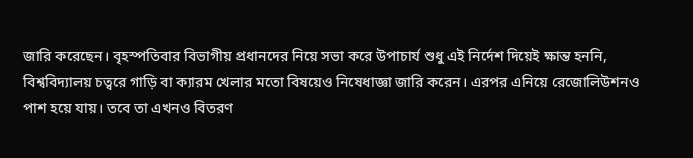জারি করেছেন। বৃহস্পতিবার বিভাগীয় প্রধানদের নিয়ে সভা করে উপাচার্য শুধু এই নির্দেশ দিয়েই ক্ষান্ত হননি, বিশ্ববিদ্যালয় চত্বরে গাড়ি বা ক্যারম খেলার মতো বিষয়েও নিষেধাজ্ঞা জারি করেন। এরপর এনিয়ে রেজোলিউশনও পাশ হয়ে যায়। তবে তা এখনও বিতরণ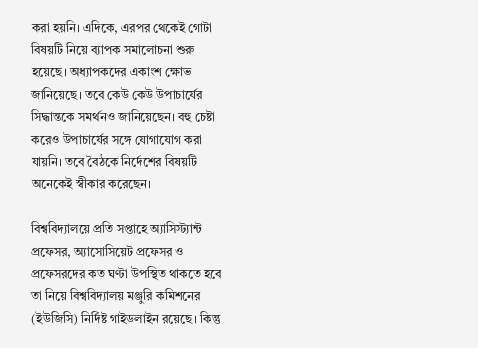করা হয়নি। এদিকে, এরপর থেকেই গোটা বিষয়টি নিয়ে ব্যাপক সমালোচনা শুরু হয়েছে। অধ্যাপকদের একাংশ ক্ষোভ জানিয়েছে। তবে কেউ কেউ উপাচার্যের সিদ্ধান্তকে সমর্থনও জানিয়েছেন। বহু চেষ্টা করেও উপাচার্যের সঙ্গে যোগাযোগ করা যায়নি। তবে বৈঠকে নির্দেশের বিষয়টি অনেকেই স্বীকার করেছেন।

বিশ্ববিদ্যালয়ে প্রতি সপ্তাহে অ্যাসিস্ট্যান্ট প্রফেসর, অ্যাসোসিয়েট প্রফেসর ও প্রফেসরদের কত ঘণ্টা উপস্থিত থাকতে হবে তা নিয়ে বিশ্ববিদ্যালয় মঞ্জুরি কমিশনের (ইউজিসি) নির্দিষ্ট গাইডলাইন রয়েছে। কিন্তু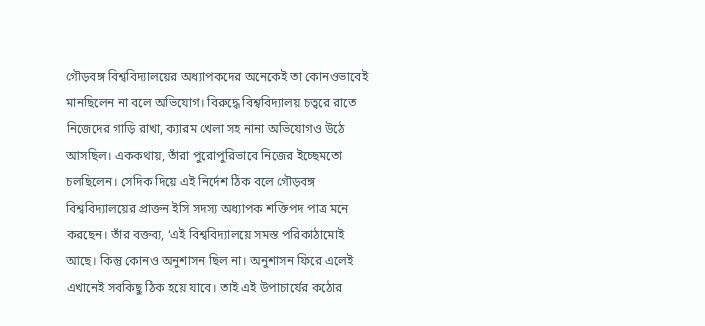গৌড়বঙ্গ বিশ্ববিদ্যালয়ের অধ্যাপকদের অনেকেই তা কোনওভাবেই মানছিলেন না বলে অভিযোগ। বিরুদ্ধে বিশ্ববিদ্যালয় চত্বরে রাতে নিজেদের গাড়ি রাখা, ক্যারম খেলা সহ নানা অভিযোগও উঠে আসছিল। এককথায়, তাঁরা পুরোপুরিভাবে নিজের ইচ্ছেমতো চলছিলেন। সেদিক দিয়ে এই নির্দেশ ঠিক বলে গৌড়বঙ্গ বিশ্ববিদ্যালয়ের প্রাক্তন ইসি সদস্য অধ্যাপক শক্তিপদ পাত্র মনে করছেন। তাঁর বক্তব্য, ‘এই বিশ্ববিদ্যালয়ে সমস্ত পরিকাঠামোই আছে। কিন্তু কোনও অনুশাসন ছিল না। অনুশাসন ফিরে এলেই এখানেই সবকিছু ঠিক হয়ে যাবে। তাই এই উপাচার্যের কঠোর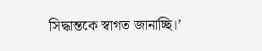সিদ্ধান্তকে স্বাগত জানাচ্ছি।’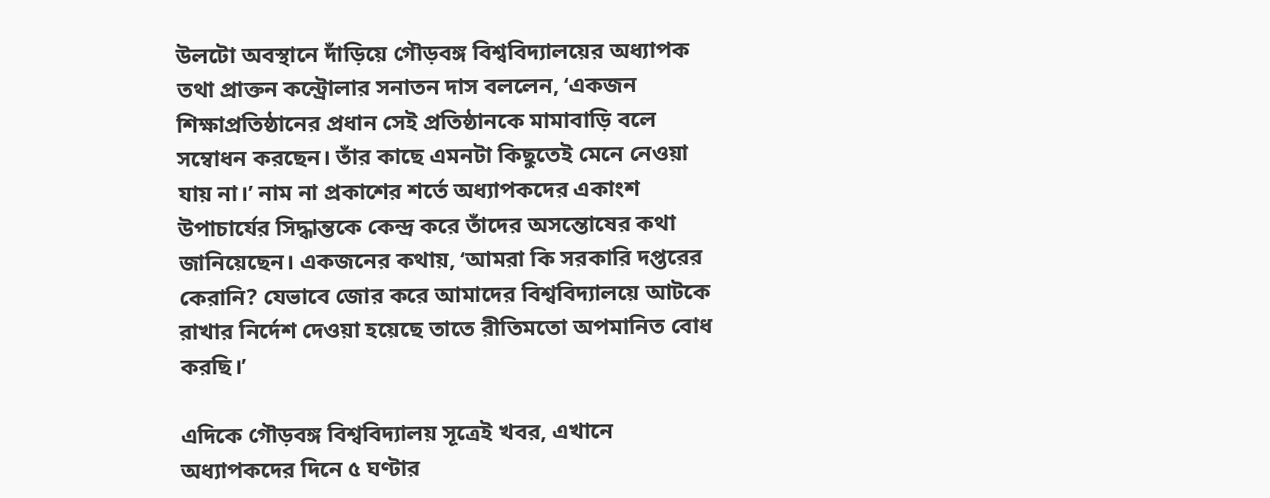উলটো অবস্থানে দাঁড়িয়ে গৌড়বঙ্গ বিশ্ববিদ্যালয়ের অধ্যাপক তথা প্রাক্তন কন্ট্রোলার সনাতন দাস বললেন, ‘একজন শিক্ষাপ্রতিষ্ঠানের প্রধান সেই প্রতিষ্ঠানকে মামাবাড়ি বলে সম্বোধন করছেন। তাঁর কাছে এমনটা কিছুতেই মেনে নেওয়া যায় না।’ নাম না প্রকাশের শর্তে অধ্যাপকদের একাংশ উপাচার্যের সিদ্ধান্তকে কেন্দ্র করে তাঁদের অসন্তোষের কথা জানিয়েছেন। একজনের কথায়, ‘আমরা কি সরকারি দপ্তরের কেরানি? যেভাবে জোর করে আমাদের বিশ্ববিদ্যালয়ে আটকে রাখার নির্দেশ দেওয়া হয়েছে তাতে রীতিমতো অপমানিত বোধ করছি।’

এদিকে গৌড়বঙ্গ বিশ্ববিদ্যালয় সূত্রেই খবর, এখানে অধ্যাপকদের দিনে ৫ ঘণ্টার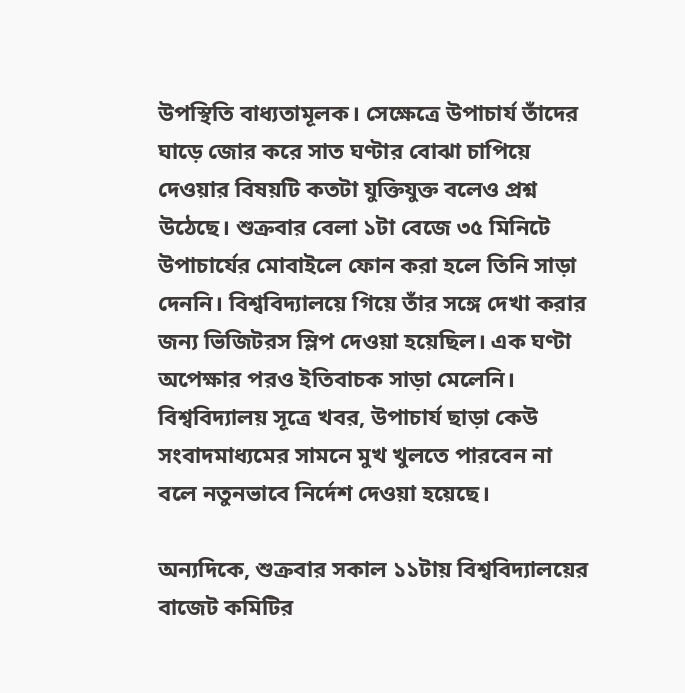উপস্থিতি বাধ্যতামূলক। সেক্ষেত্রে উপাচার্য তাঁদের ঘাড়ে জোর করে সাত ঘণ্টার বোঝা চাপিয়ে দেওয়ার বিষয়টি কতটা যুক্তিযুক্ত বলেও প্রশ্ন উঠেছে। শুক্রবার বেলা ১টা বেজে ৩৫ মিনিটে উপাচার্যের মোবাইলে ফোন করা হলে তিনি সাড়া দেননি। বিশ্ববিদ্যালয়ে গিয়ে তাঁর সঙ্গে দেখা করার জন্য ভিজিটরস স্লিপ দেওয়া হয়েছিল। এক ঘণ্টা অপেক্ষার পরও ইতিবাচক সাড়া মেলেনি। বিশ্ববিদ্যালয় সূত্রে খবর, উপাচার্য ছাড়া কেউ সংবাদমাধ্যমের সামনে মুখ খুলতে পারবেন না বলে নতুনভাবে নির্দেশ দেওয়া হয়েছে।

অন্যদিকে, শুক্রবার সকাল ১১টায় বিশ্ববিদ্যালয়ের বাজেট কমিটির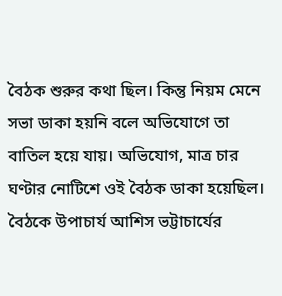বৈঠক শুরুর কথা ছিল। কিন্তু নিয়ম মেনে সভা ডাকা হয়নি বলে অভিযোগে তা বাতিল হয়ে যায়। অভিযোগ, মাত্র চার ঘণ্টার নোটিশে ওই বৈঠক ডাকা হয়েছিল। বৈঠকে উপাচার্য আশিস ভট্টাচার্যের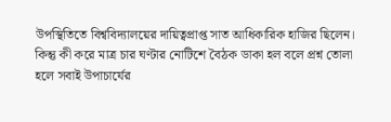উপস্থিতিতে বিশ্ববিদ্যালয়ের দায়িত্বপ্রাপ্ত সাত আধিকারিক হাজির ছিলেন। কিন্তু কী করে মাত্র চার ঘণ্টার নোটিশে বৈঠক ডাকা হল বলে প্রশ্ন তোলা হলে সবাই উপাচার্যের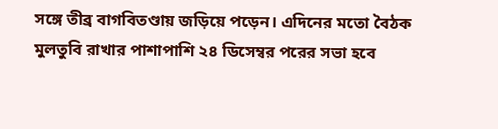সঙ্গে তীব্র বাগবিতণ্ডায় জড়িয়ে পড়েন। এদিনের মতো বৈঠক মুলতুবি রাখার পাশাপাশি ২৪ ডিসেম্বর পরের সভা হবে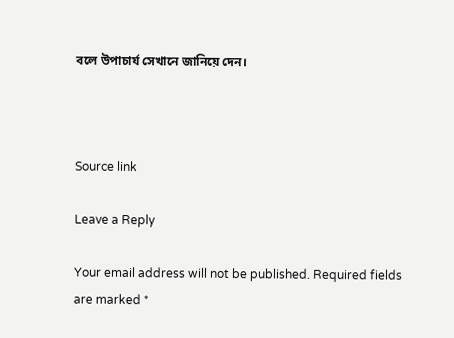বলে উপাচার্য সেখানে জানিয়ে দেন।



Source link

Leave a Reply

Your email address will not be published. Required fields are marked *